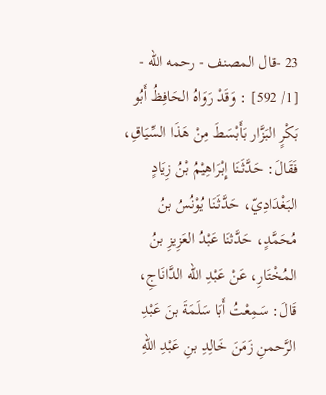23 -قال المصنف - رحمه الله - [1/ 592] : وَقَدْ رَوَاهُ الحَافِظُ أَبُو بَكْرٍ البَزَّار بَأَبْسَطَ مِنْ هَذَا السِّيَاقِ، فَقَالَ: حَدَّثَنَا إِبْرَاهِيْمُ بْنُ زِيَادٍ البَغْدَادِيّ، حَدَّثَنَا يُوْنُسُ بنُ مُحَمَّدٍ، حَدَّثنَا عَبْدُ العَزِيزِ بنُ المُخْتَارِ، عَنْ عَبْدِ الله الدَّانَاجِ، قَالَ: سَمِعْتُ أَبَا سَلَمَةَ بنَ عَبْدِ الرَّحمنِ زَمَنَ خَالِدِ بنِ عَبْدِ اللهِ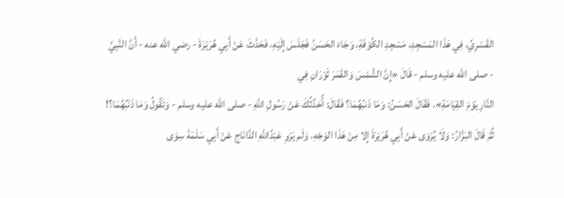القَسْرِيِّ، فِي هَذَا المَسْجِدِ، مَسْجِدِ الكُوْفَةِ، وَجَاءَ الحَسَنُ فَجَلَسَ إِلَيْهِ، فَحَدَّثَ عَنْ أَبِي هُرَيْرَةَ - رضي الله عنه - أَنَّ النَّبِيَّ - صلى الله عليه وسلم - قَالَ «إِنَّ الشَّمْسَ وَالقَمَرَ ثَوْرَانِ فِي
النَّارِ يَوْمَ القِيَامَةِ». فَقَالَ الحَسَنُ: وَمَا ذَنبُهُمَا؟ فَقَالَ: أُحَدِّثُكَ عَنْ رَسُولِ اللهِ - صلى الله عليه وسلم - وَتَقُولُ وَمَا ذَنْبُهُمَا؟!
ثُمَّ قَالَ البَزَّارُ: وَلَا يُرْوَى عَنْ أَبِي هُرَيْرَةَ إِلا مِنْ هَذَا الوَجْهِ، وَلَم يَرْوِ عَبْدُاللهِ الدَّانَاج عَنْ أَبِي سَلَمَةَ سِوَى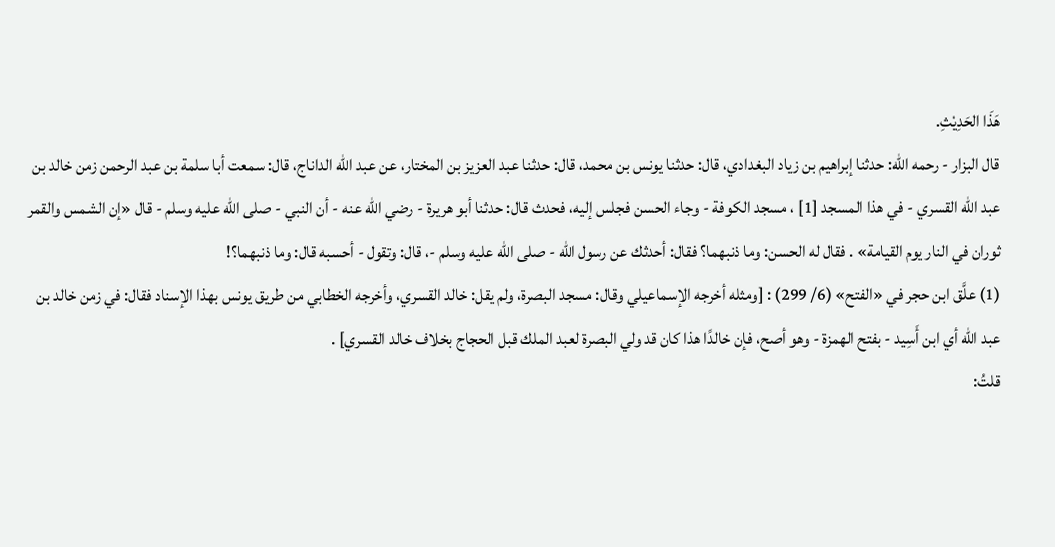هَذَا الحَدِيْثِ.
قال البزار - رحمه الله: حدثنا إبراهيم بن زياد البغدادي، قال: حدثنا يونس بن محمد، قال: حدثنا عبد العزيز بن المختار، عن عبد الله الداناج، قال: سمعت أبا سلمة بن عبد الرحمن زمن خالد بن عبد الله القسري - في هذا المسجد [1] ، مسجد الكوفة - وجاء الحسن فجلس إليه، فحدث قال: حدثنا أبو هريرة - رضي الله عنه - أن النبي - صلى الله عليه وسلم - قال «إن الشمس والقمر ثوران في النار يوم القيامة» . فقال له الحسن: وما ذنبهما؟ فقال: أحدثك عن رسول الله - صلى الله عليه وسلم -، قال: وتقول - أحسبه قال: وما ذنبهما؟!
(1) علَّق ابن حجر في «الفتح» (6/ 299) : [ومثله أخرجه الإسماعيلي وقال: مسجد البصرة، ولم يقل: خالد القسري، وأخرجه الخطابي من طريق يونس بهذا الإسناد فقال: في زمن خالد بن عبد الله أي ابن أَسِيد - بفتح الهمزة - وهو أصح، فإن خالدًا هذا كان قد ولي البصرة لعبد الملك قبل الحجاج بخلاف خالد القسري] .
قلتُ: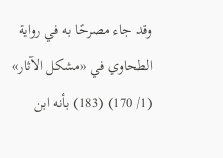وقد جاء مصرحًا به في رواية الطحاوي في «مشكل الآثار» (1/ 170) (183) بأنه ابن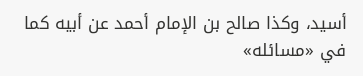أسيد، وكذا صالح بن الإمام أحمد عن أبيه كما في «مسائله»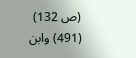(ص 132) (491) وابن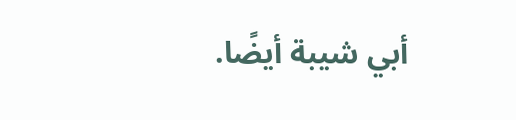أبي شيبة أيضًا.